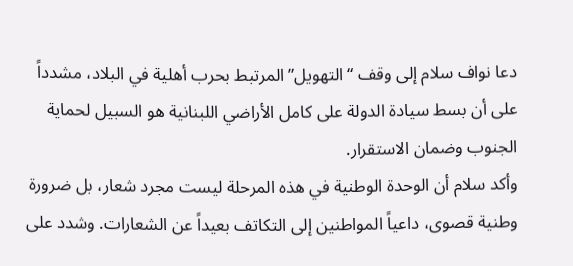دعا نواف سلام إلى وقف “التهويل” المرتبط بحرب أهلية في البلاد، مشدداً على أن بسط سيادة الدولة على كامل الأراضي اللبنانية هو السبيل لحماية الجنوب وضمان الاستقرار.
وأكد سلام أن الوحدة الوطنية في هذه المرحلة ليست مجرد شعار، بل ضرورة وطنية قصوى، داعياً المواطنين إلى التكاتف بعيداً عن الشعارات. وشدد على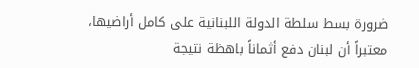ضرورة بسط سلطة الدولة اللبنانية على كامل أراضيها، معتبراً أن لبنان دفع أثماناً باهظة نتيجة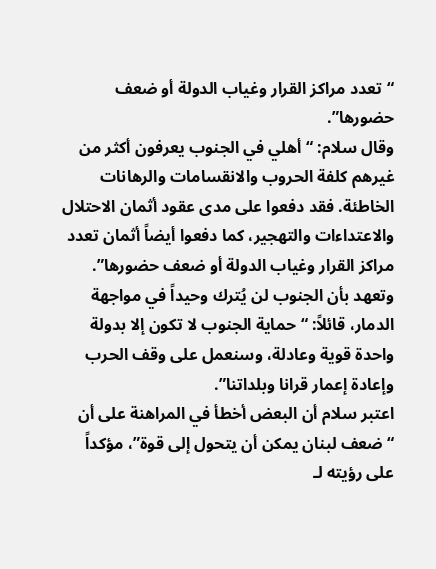“تعدد مراكز القرار وغياب الدولة أو ضعف حضورها”.
وقال سلام: “أهلي في الجنوب يعرفون أكثر من غيرهم كلفة الحروب والانقسامات والرهانات الخاطئة. فقد دفعوا على مدى عقود أثمان الاحتلال والاعتداءات والتهجير، كما دفعوا أيضاً أثمان تعدد مراكز القرار وغياب الدولة أو ضعف حضورها”. وتعهد بأن الجنوب لن يُترك وحيداً في مواجهة الدمار، قائلاً: “حماية الجنوب لا تكون إلا بدولة واحدة قوية وعادلة، وسنعمل على وقف الحرب وإعادة إعمار قرانا وبلداتنا”.
اعتبر سلام أن البعض أخطأ في المراهنة على أن “ضعف لبنان يمكن أن يتحول إلى قوة”، مؤكداً على رؤيته لـ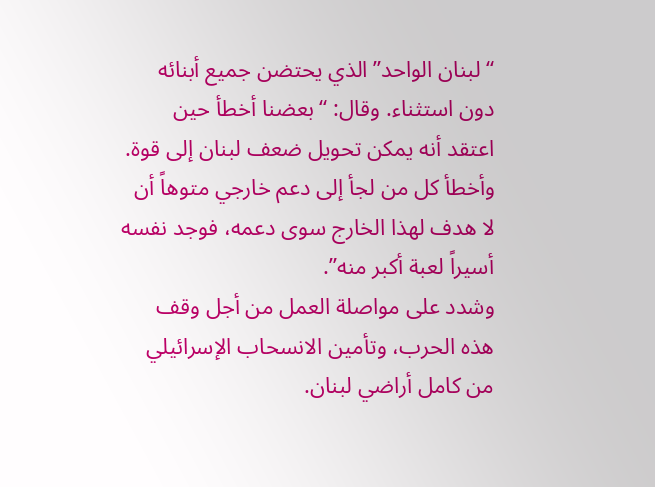“لبنان الواحد” الذي يحتضن جميع أبنائه دون استثناء. وقال: “بعضنا أخطأ حين اعتقد أنه يمكن تحويل ضعف لبنان إلى قوة. وأخطأ كل من لجأ إلى دعم خارجي متوهاً أن لا هدف لهذا الخارج سوى دعمه، فوجد نفسه أسيراً لعبة أكبر منه”.
وشدد على مواصلة العمل من أجل وقف هذه الحرب، وتأمين الانسحاب الإسرائيلي من كامل أراضي لبنان.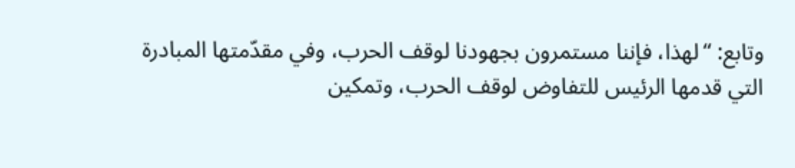وتابع: “لهذا، فإننا مستمرون بجهودنا لوقف الحرب، وفي مقدّمتها المبادرة التي قدمها الرئيس للتفاوض لوقف الحرب، وتمكين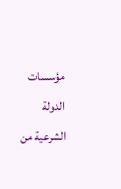مؤسسات الدولة الشرعية من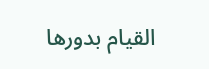القيام بدورها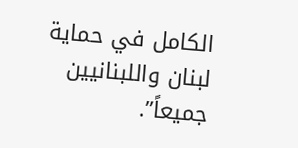الكامل في حماية لبنان واللبنانيين جميعاً”.